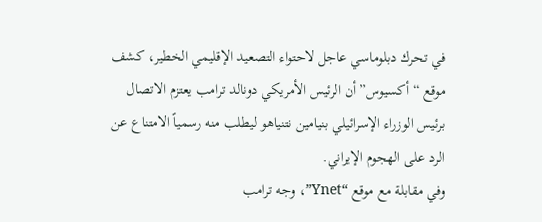في تحرك دبلوماسي عاجل لاحتواء التصعيد الإقليمي الخطير، كشف موقع “أكسيوس” أن الرئيس الأمريكي دونالد ترامب يعتزم الاتصال برئيس الوزراء الإسرائيلي بنيامين نتنياهو ليطلب منه رسمياً الامتناع عن الرد على الهجوم الإيراني.
وفي مقابلة مع موقع “Ynet”، وجه ترامب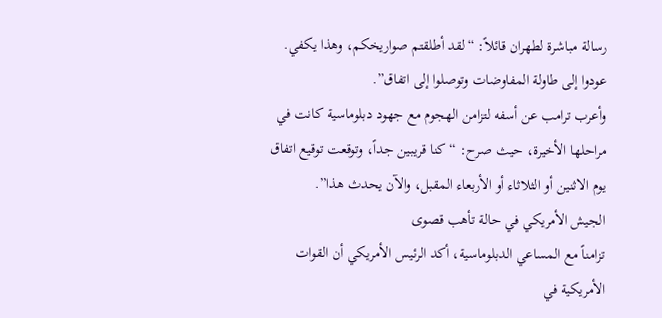رسالة مباشرة لطهران قائلاً: “لقد أطلقتم صواريخكم، وهذا يكفي. عودوا إلى طاولة المفاوضات وتوصلوا إلى اتفاق”.
وأعرب ترامب عن أسفه لتزامن الهجوم مع جهود دبلوماسية كانت في مراحلها الأخيرة، حيث صرح: “كنا قريبين جداً، وتوقعت توقيع اتفاق يوم الاثنين أو الثلاثاء أو الأربعاء المقبل، والآن يحدث هذا”.
الجيش الأمريكي في حالة تأهب قصوى
تزامناً مع المساعي الدبلوماسية، أكد الرئيس الأمريكي أن القوات الأمريكية في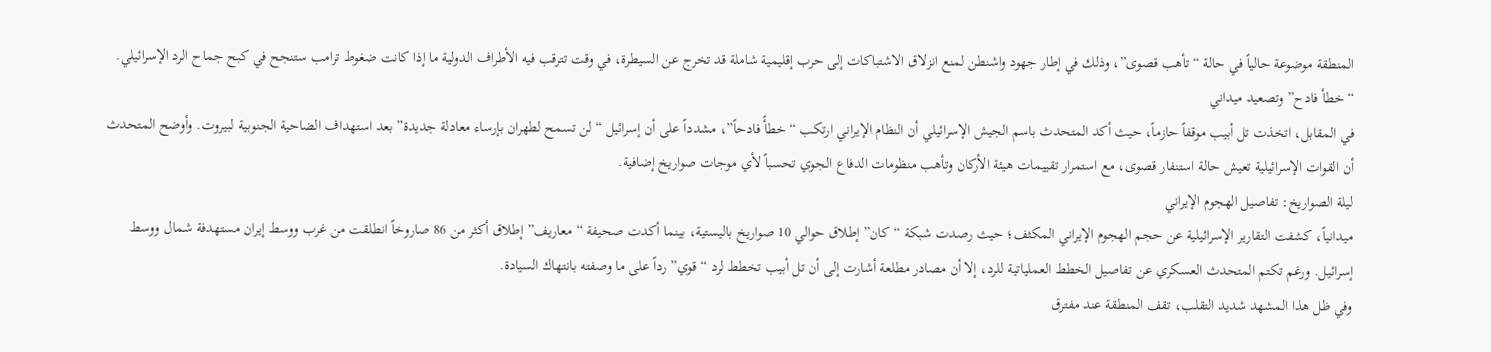المنطقة موضوعة حالياً في حالة “تأهب قصوى”، وذلك في إطار جهود واشنطن لمنع انزلاق الاشتباكات إلى حرب إقليمية شاملة قد تخرج عن السيطرة، في وقت تترقب فيه الأطراف الدولية ما إذا كانت ضغوط ترامب ستنجح في كبح جماح الرد الإسرائيلي.
“خطأ فادح” وتصعيد ميداني
في المقابل، اتخذت تل أبيب موقفاً حازماً، حيث أكد المتحدث باسم الجيش الإسرائيلي أن النظام الإيراني ارتكب “خطأً فادحاً”، مشدداً على أن إسرائيل “لن تسمح لطهران بإرساء معادلة جديدة” بعد استهداف الضاحية الجنوبية لبيروت. وأوضح المتحدث أن القوات الإسرائيلية تعيش حالة استنفار قصوى، مع استمرار تقييمات هيئة الأركان وتأهب منظومات الدفاع الجوي تحسباً لأي موجات صواريخ إضافية.
ليلة الصواريخ: تفاصيل الهجوم الإيراني
ميدانياً، كشفت التقارير الإسرائيلية عن حجم الهجوم الإيراني المكثف؛ حيث رصدت شبكة “كان” إطلاق حوالي 10 صواريخ باليستية، بينما أكدت صحيفة “معاريف” إطلاق أكثر من 86 صاروخاً انطلقت من غرب ووسط إيران مستهدفة شمال ووسط إسرائيل. ورغم تكتم المتحدث العسكري عن تفاصيل الخطط العملياتية للرد، إلا أن مصادر مطلعة أشارت إلى أن تل أبيب تخطط لرد “قوي” رداً على ما وصفته بانتهاك السيادة.
وفي ظل هذا المشهد شديد التقلب، تقف المنطقة عند مفترق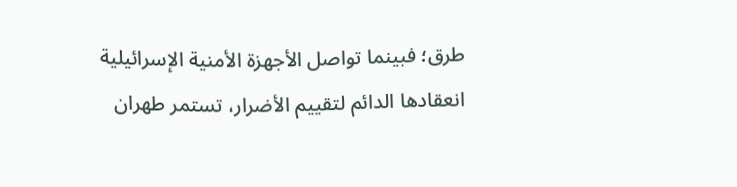طرق؛ فبينما تواصل الأجهزة الأمنية الإسرائيلية انعقادها الدائم لتقييم الأضرار، تستمر طهران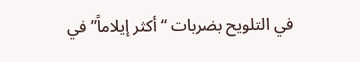في التلويح بضربات “أكثر إيلاماً” في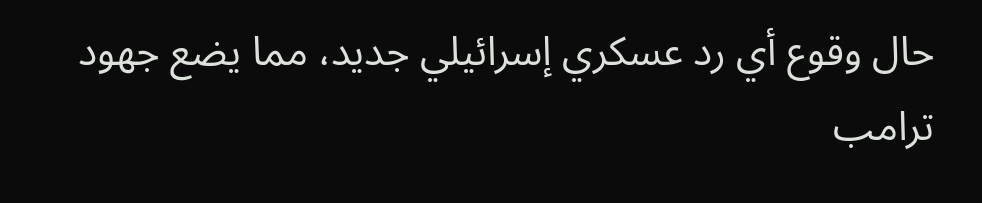حال وقوع أي رد عسكري إسرائيلي جديد، مما يضع جهود ترامب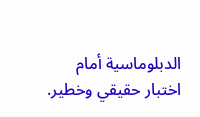الدبلوماسية أمام اختبار حقيقي وخطير.